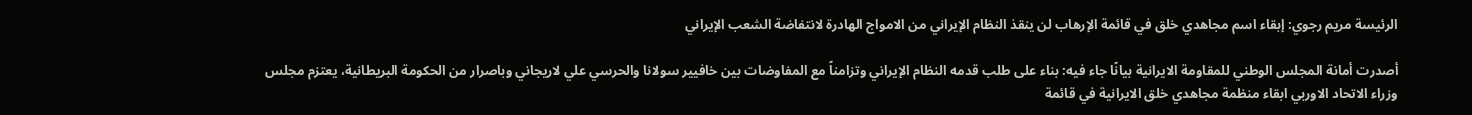الرئيسة مريم رجوي: إبقاء اسم مجاهدي خلق في قائمة الإرهاب لن ينقذ النظام الإيراني من الامواج الهادرة لانتفاضة الشعب الإيراني

أصدرت أمانة المجلس الوطني للمقاومة الايرانية بيانًا جاء فيه: بناء علی طلب قدمه النظام الإيراني وتزامناً مع المفاوضات بين خافيير سولانا والحرسي علي لاريجاني وباصرار من الحکومة البريطانية، يعتزم مجلس وزراء الاتحاد الاوربي ابقاء منظمة مجاهدي خلق الايرانية في قائمة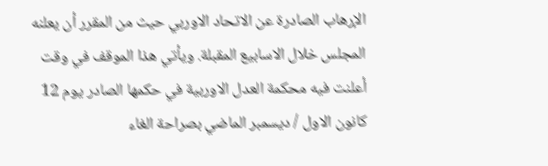الإرهاب الصادرة عن الاتحاد الاوربي حيث من المقرر أن يعلنه المجلس خلال الاسابيع المقبلة. ويأتي هذا الموقف في وقت أعلنت فيه محکمة العدل الاوربية في حکمها الصادر يوم 12 کانون الاول / ديسمبر الماضي بصراحة الغاء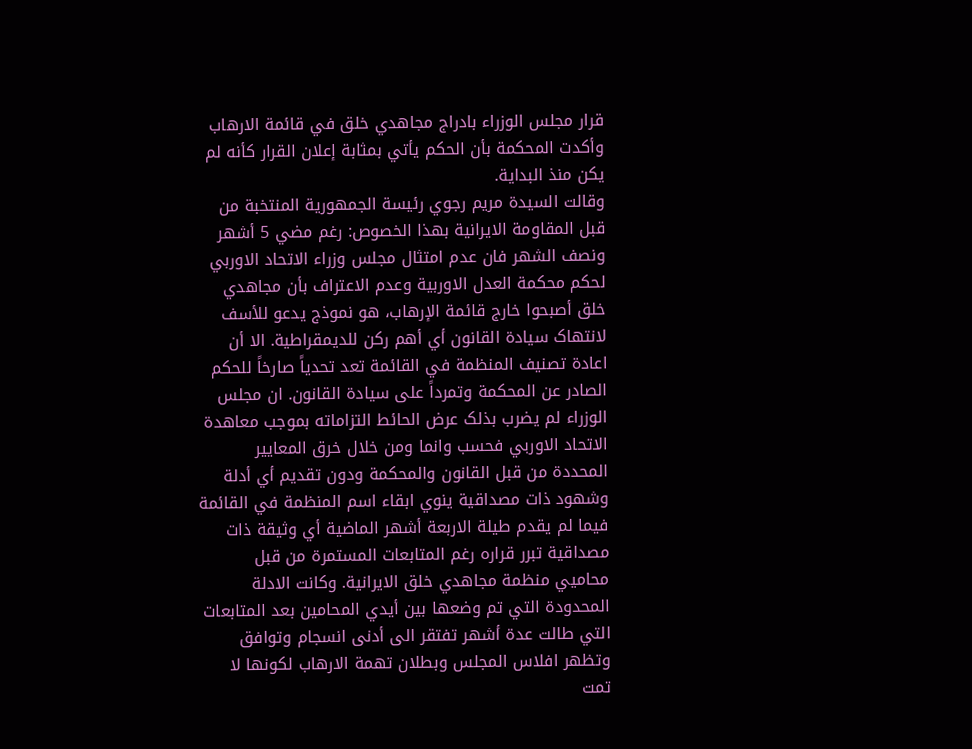قرار مجلس الوزراء بادراج مجاهدي خلق في قائمة الارهاب وأکدت المحکمة بأن الحکم يأتي بمثابة إعلان القرار کأنه لم يکن منذ البداية.
وقالت السيدة مريم رجوي رئيسة الجمهورية المنتخبة من قبل المقاومة الايرانية بهذا الخصوص: رغم مضي 5 أشهر ونصف الشهر فان عدم امتثال مجلس وزراء الاتحاد الاوربي لحکم محکمة العدل الاوربية وعدم الاعتراف بأن مجاهدي خلق أصبحوا خارج قائمة الإرهاب، هو نموذج يدعو للأسف لانتهاک سيادة القانون أي أهم رکن للديمقراطية. الا أن اعادة تصنيف المنظمة في القائمة تعد تحدياً صارخاً للحکم الصادر عن المحکمة وتمرداً علی سيادة القانون. ان مجلس الوزراء لم يضرب بذلک عرض الحائط التزاماته بموجب معاهدة الاتحاد الاوربي فحسب وانما ومن خلال خرق المعايير المحددة من قبل القانون والمحکمة ودون تقديم أي أدلة وشهود ذات مصداقية ينوي ابقاء اسم المنظمة في القائمة فيما لم يقدم طيلة الاربعة أشهر الماضية أي وثيقة ذات مصداقية تبرر قراره رغم المتابعات المستمرة من قبل محاميي منظمة مجاهدي خلق الايرانية. وکانت الادلة المحدودة التي تم وضعها بين أيدي المحامين بعد المتابعات التي طالت عدة أشهر تفتقر الی أدنی انسجام وتوافق وتظهر افلاس المجلس وبطلان تهمة الارهاب لکونها لا تمت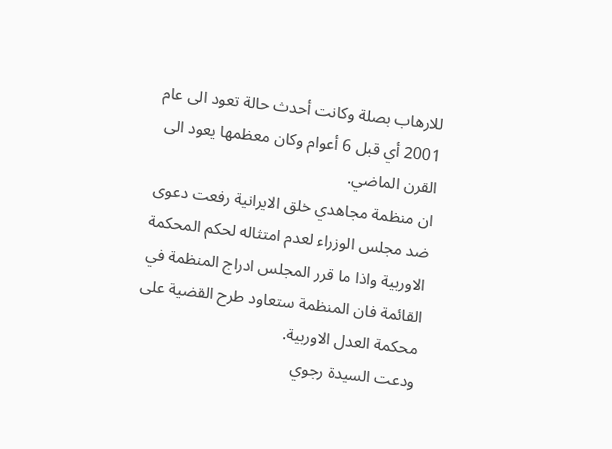للارهاب بصلة وکانت أحدث حالة تعود الی عام 2001 أي قبل 6 أعوام وکان معظمها يعود الی القرن الماضي.
ان منظمة مجاهدي خلق الايرانية رفعت دعوی ضد مجلس الوزراء لعدم امتثاله لحکم المحکمة الاوربية واذا ما قرر المجلس ادراج المنظمة في القائمة فان المنظمة ستعاود طرح القضية علی محکمة العدل الاوربية.
ودعت السيدة رجوي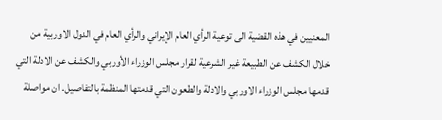المعنيين في هذه القضية الی توعية الرأي العام الإيراني والرأي العام في الدول الاوربية من خلال الکشف عن الطبيعة غير الشرعية لقرار مجلس الوزراء الأوربي والکشف عن الادلة التي قدمها مجلس الوزراء الاوربي والادلة والطعون التي قدمتها المنظمة بالتفاصيل. ان مواصلة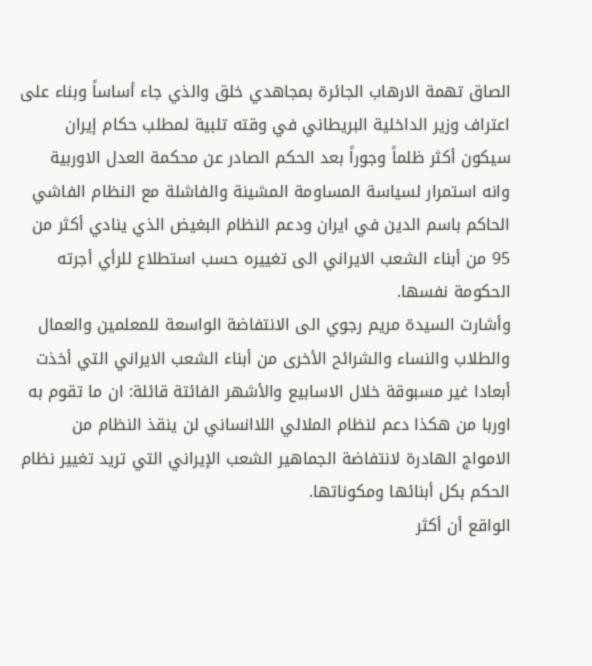الصاق تهمة الارهاب الجائرة بمجاهدي خلق والذي جاء أساساً وبناء علی اعتراف وزير الداخلية البريطاني في وقته تلبية لمطلب حکام إيران سيکون أکثر ظلماً وجوراً بعد الحکم الصادر عن محکمة العدل الاوربية وانه استمرار لسياسة المساومة المشينة والفاشلة مع النظام الفاشي الحاکم باسم الدين في ايران ودعم النظام البغيض الذي ينادي أکثر من 95 من أبناء الشعب الايراني الی تغييره حسب استطلاع للرأي أجرته الحکومة نفسها.
وأشارت السيدة مريم رجوي الی الانتفاضة الواسعة للمعلمين والعمال والطلاب والنساء والشرائح الأخری من أبناء الشعب الايراني التي أخذت أبعادا غير مسبوقة خلال الاسابيع والأشهر الفائتة قائلة: ان ما تقوم به اوربا من هکذا دعم لنظام الملالي اللاانساني لن ينقذ النظام من الامواج الهادرة لانتفاضة الجماهير الشعب الإيراني التي تريد تغيير نظام الحکم بکل أبنائها ومکوناتها.
الواقع أن أکثر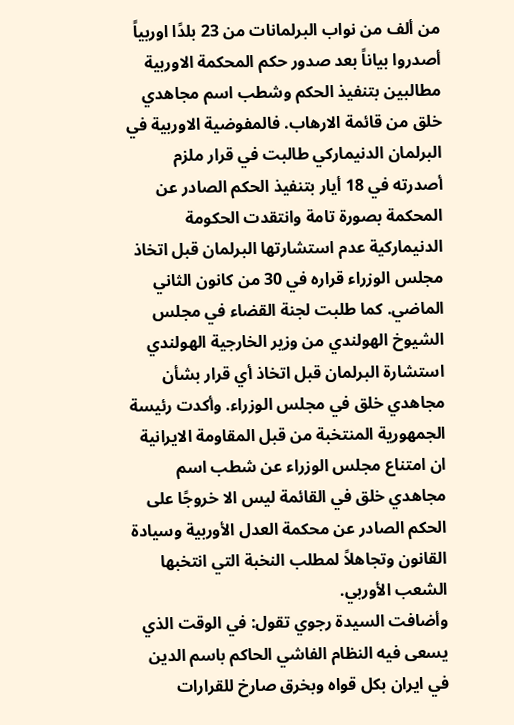من ألف من نواب البرلمانات من 23 بلدًا اوربياً أصدروا بياناً بعد صدور حکم المحکمة الاوربية مطالبين بتنفيذ الحکم وشطب اسم مجاهدي خلق من قائمة الارهاب. فالمفوضية الاوربية في البرلمان الدنيمارکي طالبت في قرار ملزم أصدرته في 18 أيار بتنفيذ الحکم الصادر عن المحکمة بصورة تامة وانتقدت الحکومة الدنيمارکية عدم استشارتها البرلمان قبل اتخاذ مجلس الوزراء قراره في 30 من کانون الثاني الماضي. کما طلبت لجنة القضاء في مجلس الشيوخ الهولندي من وزير الخارجية الهولندي استشارة البرلمان قبل اتخاذ أي قرار بشأن مجاهدي خلق في مجلس الوزراء. وأکدت رئيسة الجمهورية المنتخبة من قبل المقاومة الايرانية ان امتناع مجلس الوزراء عن شطب اسم مجاهدي خلق في القائمة ليس الا خروجًا علی الحکم الصادر عن محکمة العدل الأوربية وسيادة القانون وتجاهلاً لمطلب النخبة التي انتخبها الشعب الأوربي.
وأضافت السيدة رجوي تقول: في الوقت الذي يسعی فيه النظام الفاشي الحاکم باسم الدين في ايران بکل قواه وبخرق صارخ للقرارات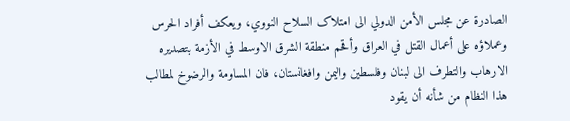الصادرة عن مجلس الأمن الدولي الی امتلاک السلاح النووي، ويعکف أفراد الحرس وعملاؤه علی أعمال القتل في العراق وأقحم منطقة الشرق الاوسط في الأزمة بتصديره الارهاب والتطرف الی لبنان وفلسطين واليمن وافغانستان، فان المساومة والرضوخ لمطالب هذا النظام من شأنه أن يقود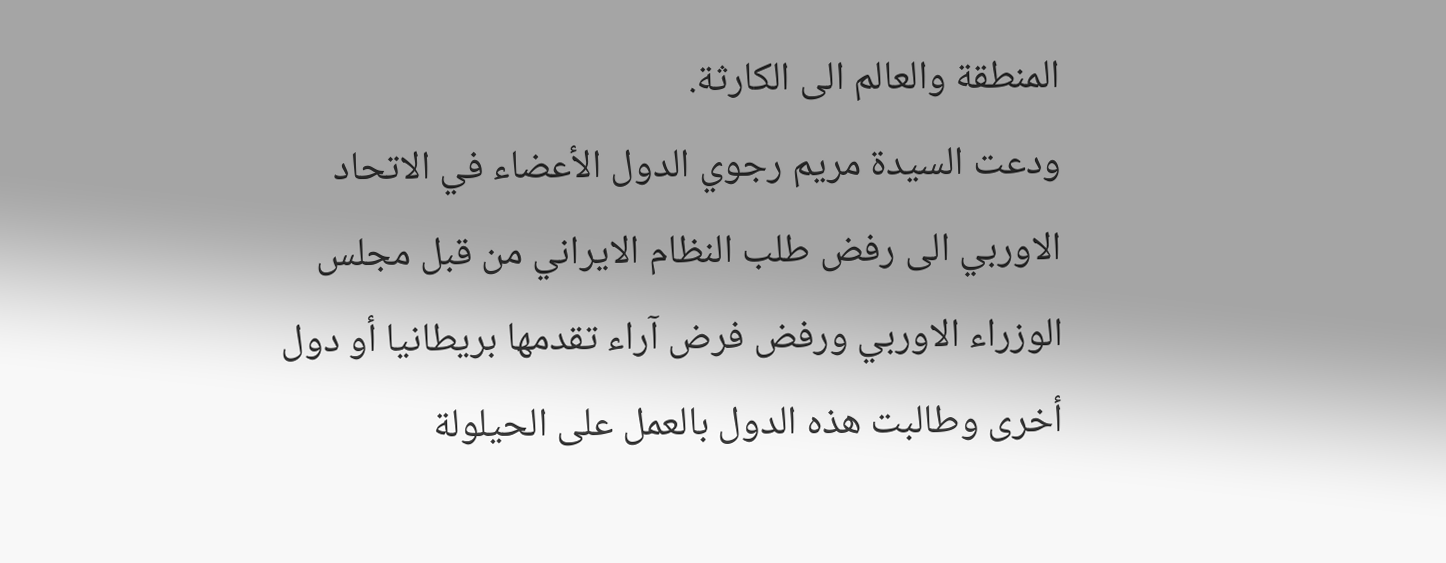المنطقة والعالم الی الکارثة.
ودعت السيدة مريم رجوي الدول الأعضاء في الاتحاد الاوربي الی رفض طلب النظام الايراني من قبل مجلس الوزراء الاوربي ورفض فرض آراء تقدمها بريطانيا أو دول أخری وطالبت هذه الدول بالعمل علی الحيلولة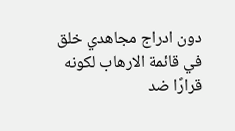دون ادراج مجاهدي خلق في قائمة الارهاب لکونه قرارًا ضد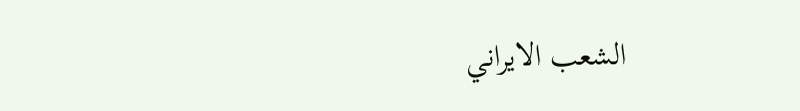الشعب الايراني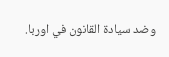وضد سيادة القانون في اوربا.